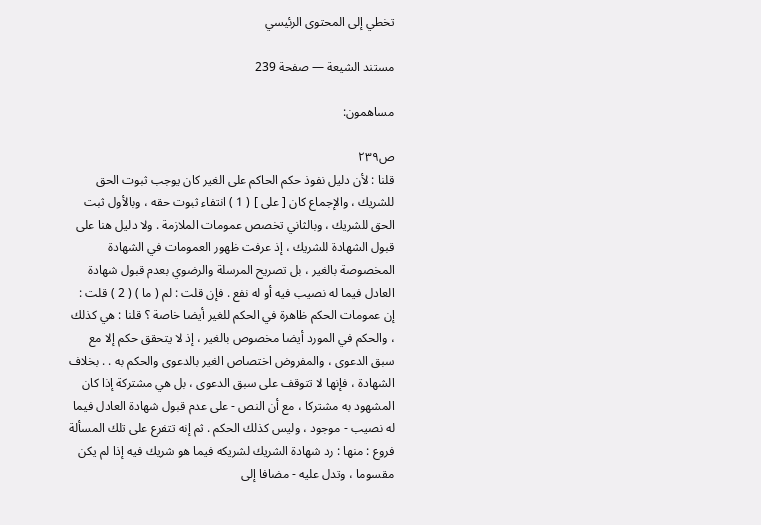تخطي إلى المحتوى الرئيسي

مستند الشيعة — صفحة 239

مساهمون:

ص٢٣٩
قلنا : لأن دليل نفوذ حكم الحاكم على الغير كان يوجب ثبوت الحق للشريك ، والإجماع كان [ على ] ( 1 ) انتفاء ثبوت حقه ، وبالأول ثبت الحق للشريك ، وبالثاني تخصص عمومات الملازمة . ولا دليل هنا على قبول الشهادة للشريك ، إذ عرفت ظهور العمومات في الشهادة المخصوصة بالغير ، بل تصريح المرسلة والرضوي بعدم قبول شهادة العادل فيما له نصيب فيه أو له نفع . فإن قلت : لم ( ما ) ( 2 ) قلت : إن عمومات الحكم ظاهرة في الحكم للغير أيضا خاصة ؟ قلنا : هي كذلك ، والحكم في المورد أيضا مخصوص بالغير ، إذ لا يتحقق حكم إلا مع سبق الدعوى ، والمفروض اختصاص الغير بالدعوى والحكم به . . بخلاف الشهادة ، فإنها لا تتوقف على سبق الدعوى ، بل هي مشتركة إذا كان المشهود به مشتركا ، مع أن النص - على عدم قبول شهادة العادل فيما له نصيب - موجود ، وليس كذلك الحكم . ثم إنه تتفرع على تلك المسألة فروع : منها : رد شهادة الشريك لشريكه فيما هو شريك فيه إذا لم يكن مقسوما ، وتدل عليه - مضافا إلى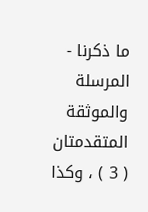ما ذكرنا - المرسلة والموثقة المتقدمتان ( 3 ) ، وكذا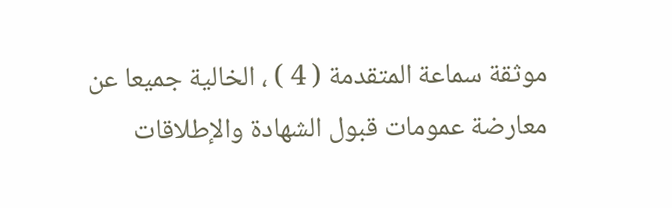موثقة سماعة المتقدمة ( 4 ) ، الخالية جميعا عن معارضة عمومات قبول الشهادة والإطلاقات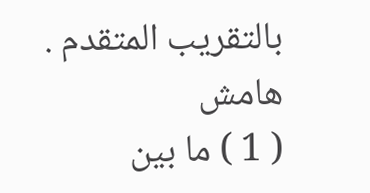بالتقريب المتقدم .
هامش
( 1 ) ما بين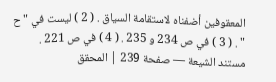المعقوفين أضفناه لاستقامة السياق . ( 2 ) ليست في " ح " . ( 3 ) في ص 234 و 235 . ( 4 ) في ص 221 .
مستند الشيعة — صفحة 239 | المحقق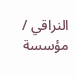النراقي / مؤسسة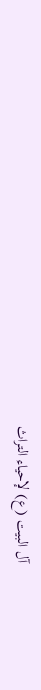آل البيت (ع) لإحياء التراث